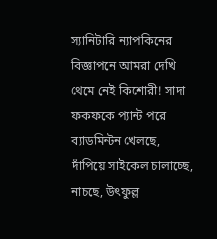স্যানিটারি ন্যাপকিনের বিজ্ঞাপনে আমরা দেখি থেমে নেই কিশোরী! সাদা ফকফকে প্যান্ট পরে ব্যাডমিন্টন খেলছে, দাঁপিয়ে সাইকেল চালাচ্ছে, নাচছে, উৎফুল্ল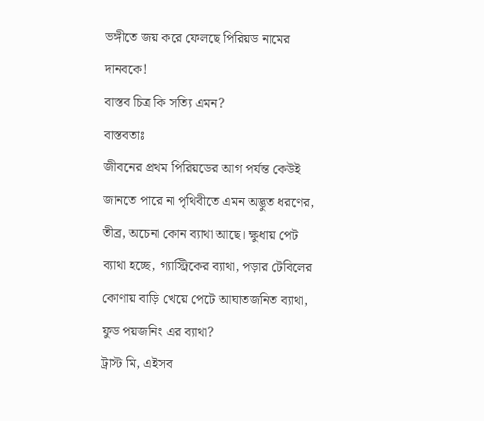ভঙ্গীতে জয় করে ফেলছে পিরিয়ড নামের দানবকে!
বাস্তব চিত্র কি সত্যি এমন?
বাস্তবতাঃ
জীবনের প্রথম পিরিয়ডের আগ পর্যন্ত কেউই জানতে পারে না পৃথিবীতে এমন অদ্ভুত ধরণের, তীব্র, অচেনা কোন ব্যাথা আছে। ক্ষুধায় পেট ব্যাথা হচ্ছে, গ্যাস্ট্রিকের ব্যাথা, পড়ার টেবিলের কোণায় বাড়ি খেয়ে পেটে আঘাতজনিত ব্যাথা, ফুড পয়জনিং এর ব্যাথা?
ট্রাস্ট মি, এইসব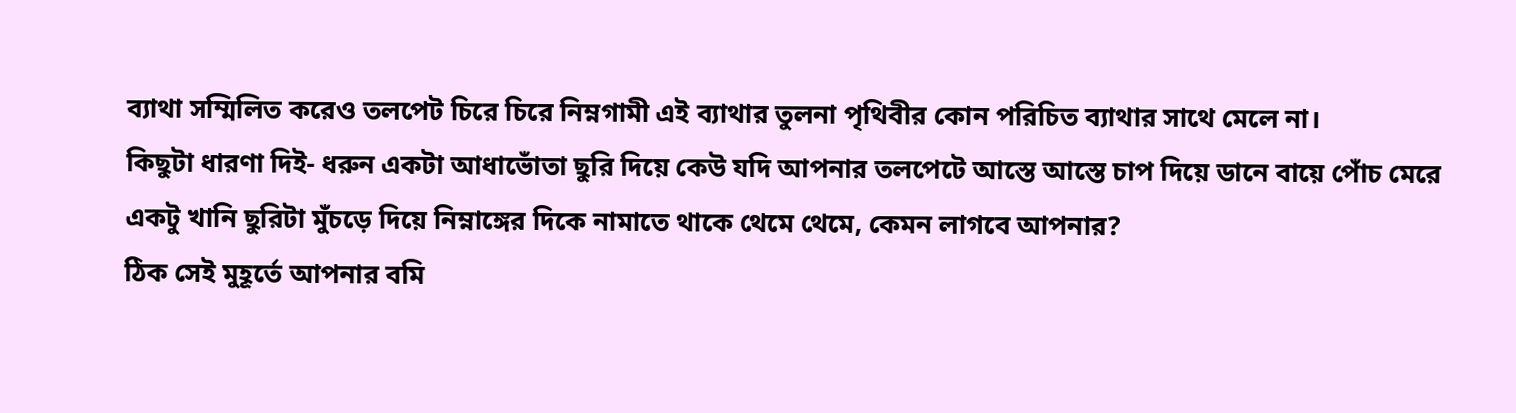ব্যাথা সম্মিলিত করেও তলপেট চিরে চিরে নিম্নগামী এই ব্যাথার তুলনা পৃথিবীর কোন পরিচিত ব্যাথার সাথে মেলে না।
কিছুটা ধারণা দিই- ধরুন একটা আধাভোঁতা ছুরি দিয়ে কেউ যদি আপনার তলপেটে আস্তে আস্তে চাপ দিয়ে ডানে বায়ে পোঁচ মেরে একটু খানি ছুরিটা মুঁচড়ে দিয়ে নিম্নাঙ্গের দিকে নামাতে থাকে থেমে থেমে, কেমন লাগবে আপনার?
ঠিক সেই মুহূর্তে আপনার বমি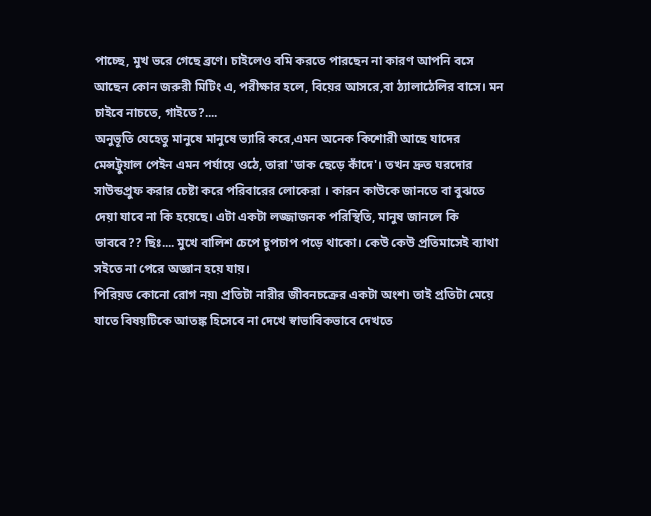পাচ্ছে, মুখ ভরে গেছে ব্রণে। চাইলেও বমি করতে পারছেন না কারণ আপনি বসে আছেন কোন জরুরী মিটিং এ, পরীক্ষার হলে, বিয়ের আসরে,বা ঠ্যালাঠেলির বাসে। মন চাইবে নাচতে, গাইতে?....
অনুভূতি যেহেতু মানুষে মানুষে ভ্যারি করে,এমন অনেক কিশোরী আছে যাদের মেন্সট্রুয়াল পেইন এমন পর্যায়ে ওঠে, তারা 'ডাক ছেড়ে কাঁদে'। তখন দ্রুত ঘরদোর সাউন্ডপ্রুফ করার চেষ্টা করে পরিবারের লোকেরা । কারন কাউকে জানতে বা বুঝতে দেয়া যাবে না কি হয়েছে। এটা একটা লজ্জাজনক পরিস্থিতি, মানুষ জানলে কি ভাববে?? ছিঃ.... মুখে বালিশ চেপে চুপচাপ পড়ে থাকো। কেউ কেউ প্রতিমাসেই ব্যাথা সইতে না পেরে অজ্ঞান হয়ে যায়।
পিরিয়ড কোনো রোগ নয়৷ প্রতিটা নারীর জীবনচক্রের একটা অংশ৷ তাই প্রতিটা মেয়ে যাতে বিষয়টিকে আতঙ্ক হিসেবে না দেখে স্বাভাবিকভাবে দেখতে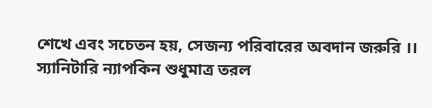শেখে এবং সচেতন হয়, সেজন্য পরিবারের অবদান জরুরি ।।
স্যানিটারি ন্যাপকিন শুধুমাত্র তরল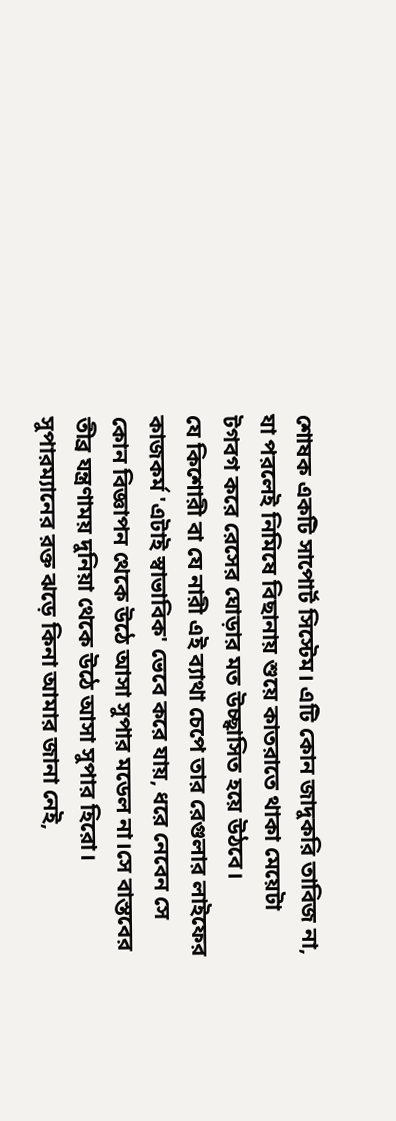শোষক একটি সাপোর্ট সিস্টেম। এটি কোন জাদুকরি তাবিজ না, যা পরলেই নিমিষে বিছানায় শুয়ে কাতরাতে থাকা মেয়েটা টগবগ করে রেসের ঘোড়ার মত উচ্ছ্বাসিত হয়ে উঠবে।
যে কিশোরী বা যে নারী এই ব্যাথা চেপে তার রেগুলার লাইফের কাজকর্ম 'এটাই স্বাভাবিক' ভেবে করে যায়, ধরে নেবেন সে কোন বিজ্ঞাপন থেকে উঠে আসা সুপার মডেল না।সে বাস্তবের তীব্র যন্ত্রণাময় দুনিয়া থেকে উঠে আসা সুপার হিরো।
সুপারম্যানের রক্ত ঝড়ে কিনা আমার জানা নেই,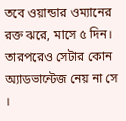তবে ওয়ান্ডার ওম্যানের রক্ত ঝরে, মাসে ৫ দিন। তারপরেও সেটার কোন অ্যাডভান্টেজ নেয় না সে ।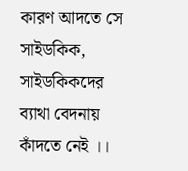কারণ আদতে সে সাইডকিক, সাইডকিকদের ব্যাথা বেদনায় কাঁদতে নেই ।।